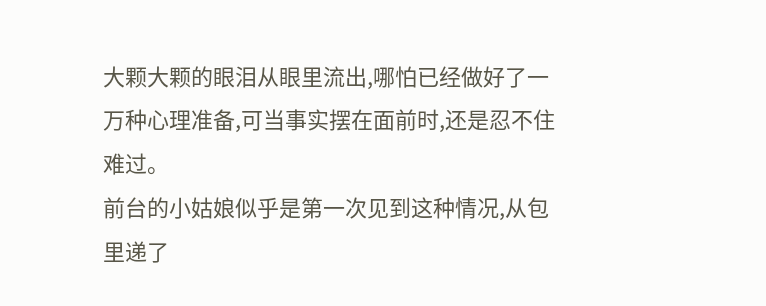大颗大颗的眼泪从眼里流出,哪怕已经做好了一万种心理准备,可当事实摆在面前时,还是忍不住难过。
前台的小姑娘似乎是第一次见到这种情况,从包里递了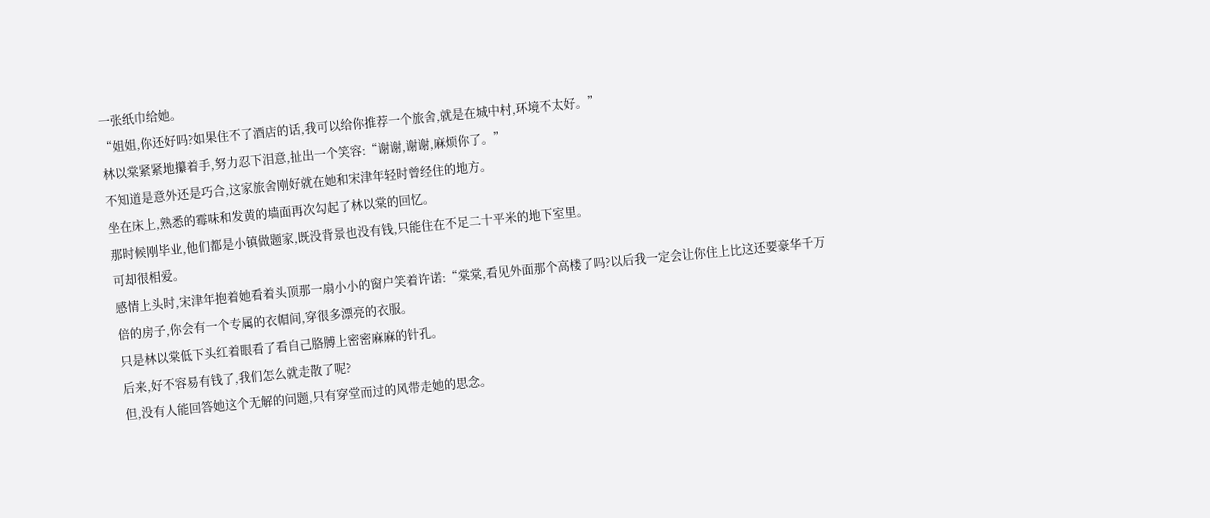一张纸巾给她。
“姐姐,你还好吗?如果住不了酒店的话,我可以给你推荐一个旅舍,就是在城中村,环境不太好。”
林以棠紧紧地攥着手,努力忍下泪意,扯出一个笑容:“谢谢,谢谢,麻烦你了。”
不知道是意外还是巧合,这家旅舍刚好就在她和宋津年轻时曾经住的地方。
坐在床上,熟悉的霉味和发黄的墙面再次勾起了林以棠的回忆。
那时候刚毕业,他们都是小镇做题家,既没背景也没有钱,只能住在不足二十平米的地下室里。
可却很相爱。
感情上头时,宋津年抱着她看着头顶那一扇小小的窗户笑着许诺:“棠棠,看见外面那个高楼了吗?以后我一定会让你住上比这还要豪华千万倍的房子,你会有一个专属的衣帽间,穿很多漂亮的衣服。
只是林以棠低下头红着眼看了看自己胳膊上密密麻麻的针孔。
后来,好不容易有钱了,我们怎么就走散了呢?
但,没有人能回答她这个无解的问题,只有穿堂而过的风带走她的思念。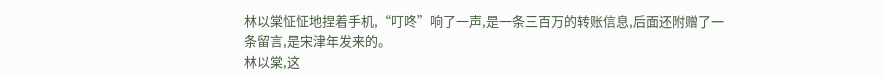林以棠怔怔地捏着手机,“叮咚”响了一声,是一条三百万的转账信息,后面还附赠了一条留言,是宋津年发来的。
林以棠,这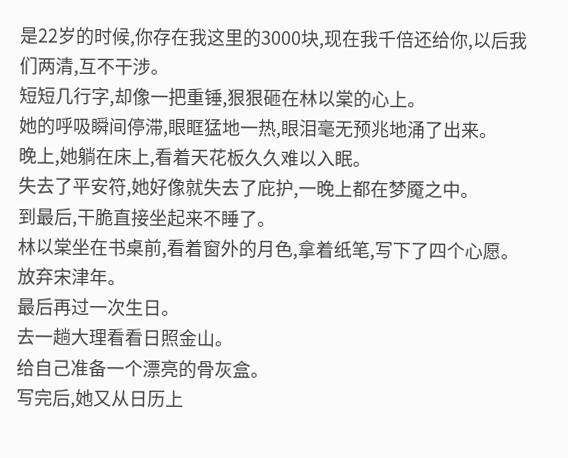是22岁的时候,你存在我这里的3000块,现在我千倍还给你,以后我们两清,互不干涉。
短短几行字,却像一把重锤,狠狠砸在林以棠的心上。
她的呼吸瞬间停滞,眼眶猛地一热,眼泪毫无预兆地涌了出来。
晚上,她躺在床上,看着天花板久久难以入眠。
失去了平安符,她好像就失去了庇护,一晚上都在梦魇之中。
到最后,干脆直接坐起来不睡了。
林以棠坐在书桌前,看着窗外的月色,拿着纸笔,写下了四个心愿。
放弃宋津年。
最后再过一次生日。
去一趟大理看看日照金山。
给自己准备一个漂亮的骨灰盒。
写完后,她又从日历上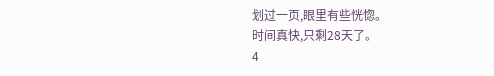划过一页,眼里有些恍惚。
时间真快,只剩28天了。
4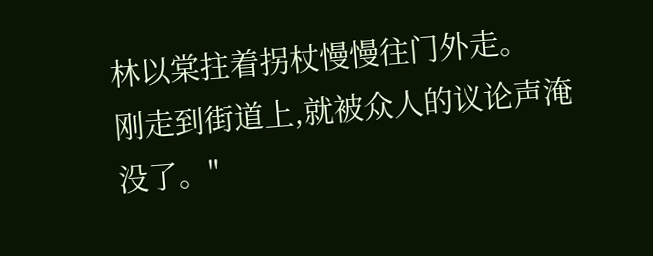林以棠拄着拐杖慢慢往门外走。
刚走到街道上,就被众人的议论声淹没了。"